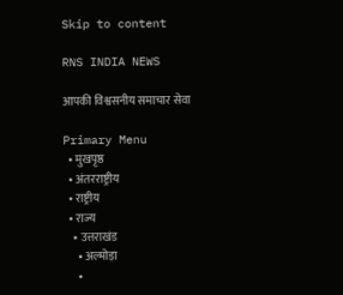Skip to content

RNS INDIA NEWS

आपकी विश्वसनीय समाचार सेवा

Primary Menu
  • मुखपृष्ठ
  • अंतरराष्ट्रीय
  • राष्ट्रीय
  • राज्य
    • उत्तराखंड
      • अल्मोड़ा
      •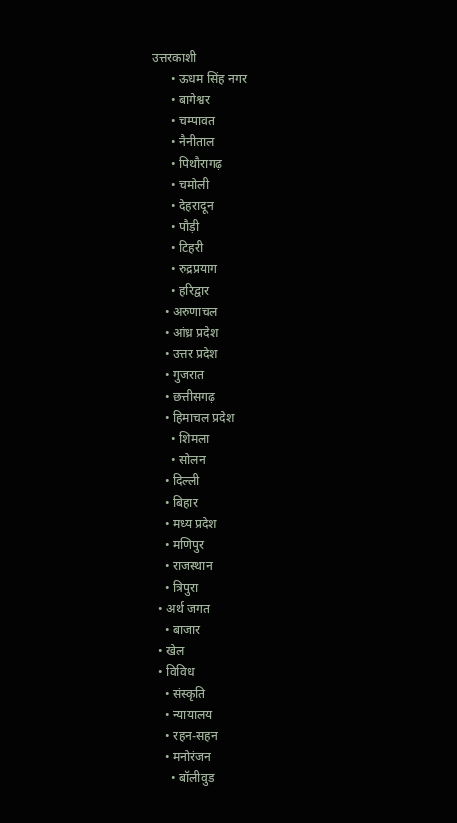उत्तरकाशी
      • ऊधम सिंह नगर
      • बागेश्वर
      • चम्पावत
      • नैनीताल
      • पिथौरागढ़
      • चमोली
      • देहरादून
      • पौड़ी
      • टिहरी
      • रुद्रप्रयाग
      • हरिद्वार
    • अरुणाचल
    • आंध्र प्रदेश
    • उत्तर प्रदेश
    • गुजरात
    • छत्तीसगढ़
    • हिमाचल प्रदेश
      • शिमला
      • सोलन
    • दिल्ली
    • बिहार
    • मध्य प्रदेश
    • मणिपुर
    • राजस्थान
    • त्रिपुरा
  • अर्थ जगत
    • बाजार
  • खेल
  • विविध
    • संस्कृति
    • न्यायालय
    • रहन-सहन
    • मनोरंजन
      • बॉलीवुड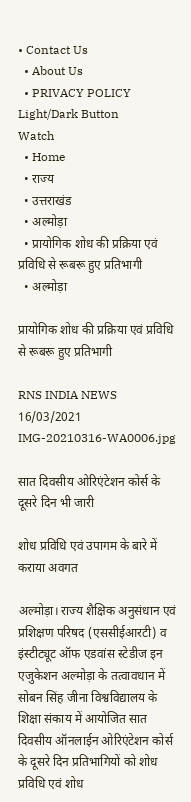• Contact Us
  • About Us
  • PRIVACY POLICY
Light/Dark Button
Watch
  • Home
  • राज्य
  • उत्तराखंड
  • अल्मोड़ा
  • प्रायोगिक शोध की प्रक्रिया एवं प्रविधि से रूबरू हुए प्रतिभागी
  • अल्मोड़ा

प्रायोगिक शोध की प्रक्रिया एवं प्रविधि से रूबरू हुए प्रतिभागी

RNS INDIA NEWS 16/03/2021
IMG-20210316-WA0006.jpg

सात दिवसीय ओरिएंटेशन कोर्स के दूसरे दिन भी जारी

शोध प्रविधि एवं उपागम के बारे में कराया अवगत

अल्मोड़ा। राज्य शैक्षिक अनुसंधान एवं प्रशिक्षण परिषद (एससीईआरटी) व इंस्टीट्यूट ऑफ एडवांस स्टेडीज इन एजुकेशन अल्मोड़ा के तत्वावधान में सोबन सिंह जीना विश्वविद्यालय के शिक्षा संकाय में आयोजित सात दिवसीय ऑनलाईन ओरिएंटेशन कोर्स के दूसरे दिन प्रतिभागियों को शोध प्रविधि एवं शोध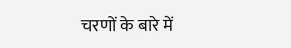चरणों के बारे में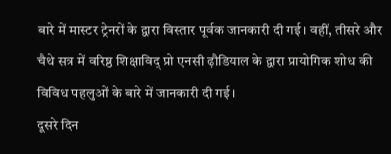बारे में मास्टर ट्रेनरों के द्वारा विस्तार पूर्वक जानकारी दी गई। वहीं, तीसरे और चैथे सत्र में वरिष्ठ शिक्षाविद् प्रो एनसी ढ़ौडियाल के द्वारा प्रायोगिक शोध की विविध पहलुओं के बारे में जानकारी दी गई।
दूसरे दिन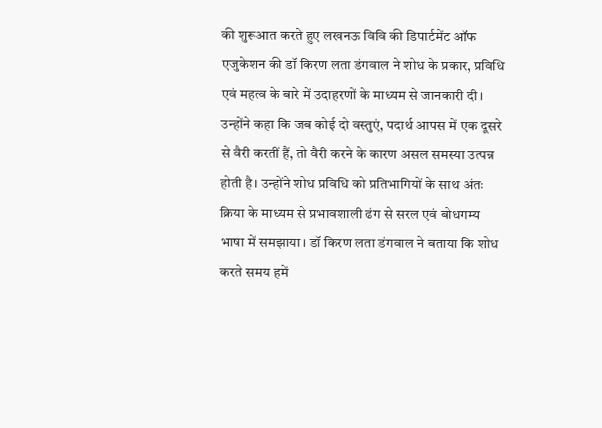की शुरूआत करते हुए लखनऊ विवि की डिपार्टमेंट ऑफ एजुकेशन की डॉ किरण लता डंगवाल ने शोध के प्रकार, प्रविधि एवं महत्व के बारे में उदाहरणों के माध्यम से जानकारी दी। उन्होंने कहा कि जब कोई दो वस्तुएं, पदार्थ आपस में एक दूसरे से वैरी करतीं हैं, तो वैरी करने के कारण असल समस्या उत्पन्न होती है। उन्होंने शोध प्रविधि को प्रतिभागियों के साथ अंतः क्रिया के माध्यम से प्रभावशाली ढंग से सरल एवं बोधगम्य भाषा में समझाया। डॉ किरण लता डंगवाल ने बताया कि शोध करते समय हमें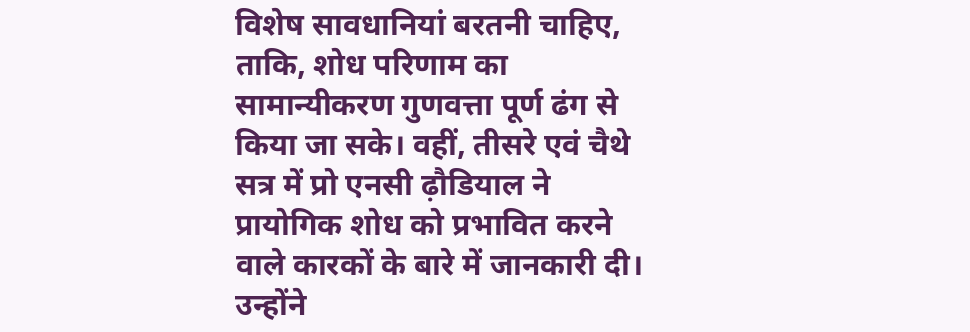विशेष सावधानियां बरतनी चाहिए, ताकि, शोध परिणाम का सामान्यीकरण गुणवत्ता पूर्ण ढंग से किया जा सके। वहीं, तीसरे एवं चैथे सत्र में प्रो एनसी ढ़ौडियाल ने प्रायोगिक शोध को प्रभावित करने वाले कारकों के बारे में जानकारी दी। उन्होंने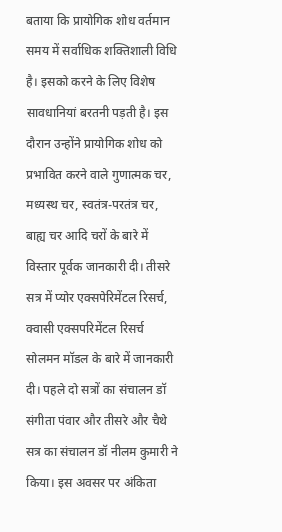बताया कि प्रायोगिक शोध वर्तमान समय में सर्वाधिक शक्तिशाली विधि है। इसको करने के लिए विशेष सावधानियां बरतनी पड़ती है। इस दौरान उन्होंने प्रायोगिक शोध को प्रभावित करने वाले गुणात्मक चर, मध्यस्थ चर, स्वतंत्र-परतंत्र चर, बाह्य चर आदि चरों के बारे में विस्तार पूर्वक जानकारी दी। तीसरे सत्र में प्योर एक्सपेरिमेंटल रिसर्च, क्वासी एक्सपरिमेंटल रिसर्च सोलमन मॉडल के बारे में जानकारी दी। पहले दो सत्रों का संचालन डॉ संगीता पंवार और तीसरे और चैथे सत्र का संचालन डॉ नीलम कुमारी ने किया। इस अवसर पर अंकिता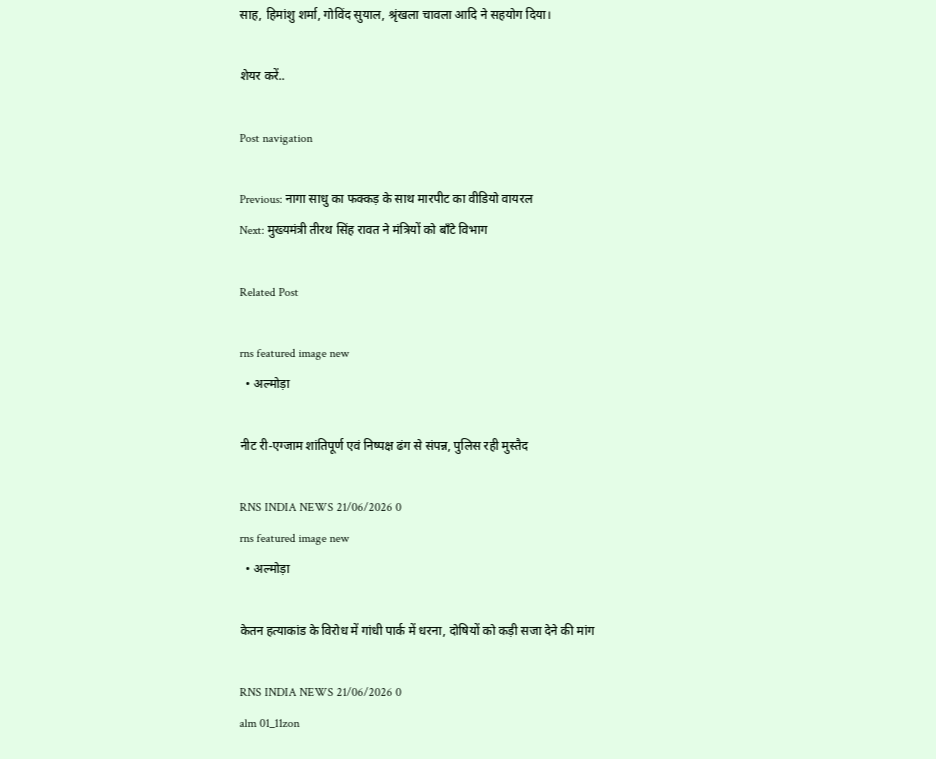साह, हिमांशु शर्मा, गोविंद सुयाल, श्रृंखला चावला आदि ने सहयोग दिया।

शेयर करें..

Post navigation

Previous: नागा साधु का फक्कड़ के साथ मारपीट का वीडियो वायरल
Next: मुख्यमंत्री तीरथ सिंह रावत ने मंत्रियों को बाँटे विभाग

Related Post

rns featured image new
  • अल्मोड़ा

नीट री-एग्जाम शांतिपूर्ण एवं निष्पक्ष ढंग से संपन्न, पुलिस रही मुस्तैद

RNS INDIA NEWS 21/06/2026 0
rns featured image new
  • अल्मोड़ा

केतन हत्याकांड के विरोध में गांधी पार्क में धरना, दोषियों को कड़ी सजा देने की मांग

RNS INDIA NEWS 21/06/2026 0
alm 01_11zon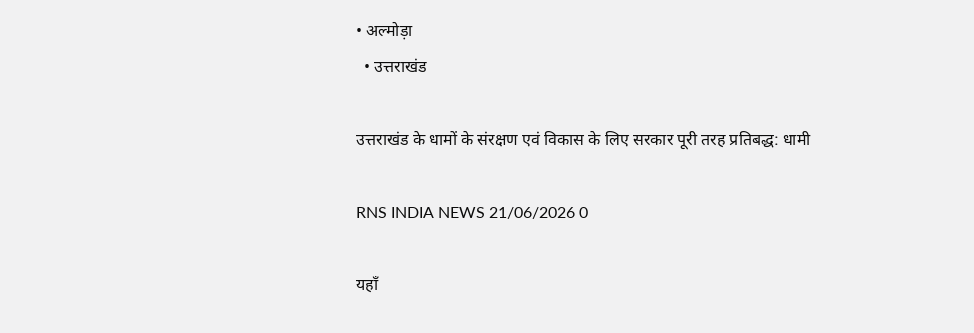• अल्मोड़ा
  • उत्तराखंड

उत्तराखंड के धामों के संरक्षण एवं विकास के लिए सरकार पूरी तरह प्रतिबद्ध: धामी

RNS INDIA NEWS 21/06/2026 0

यहाँ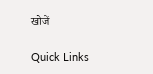खोजें

Quick Links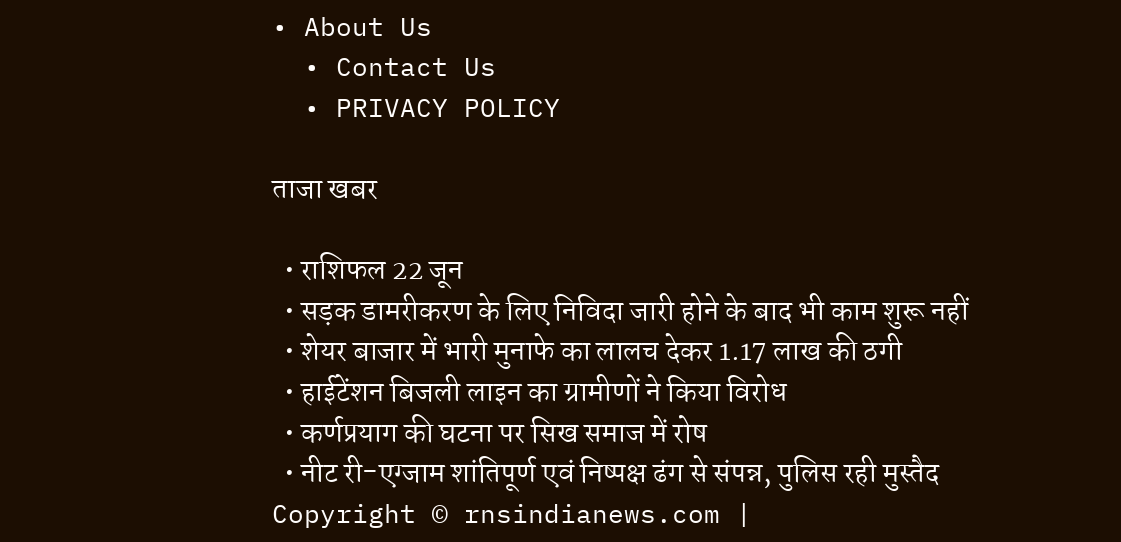• About Us
  • Contact Us
  • PRIVACY POLICY

ताजा खबर

  • राशिफल 22 जून
  • सड़क डामरीकरण के लिए निविदा जारी होने के बाद भी काम शुरू नहीं
  • शेयर बाजार में भारी मुनाफे का लालच देकर 1.17 लाख की ठगी
  • हाईटेंशन बिजली लाइन का ग्रामीणों ने किया विरोध
  • कर्णप्रयाग की घटना पर सिख समाज में रोष
  • नीट री-एग्जाम शांतिपूर्ण एवं निष्पक्ष ढंग से संपन्न, पुलिस रही मुस्तैद
Copyright © rnsindianews.com |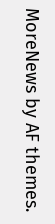MoreNews by AF themes.